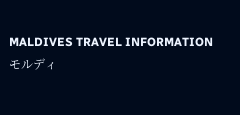MALDIVES TRAVEL INFORMATION
モルディ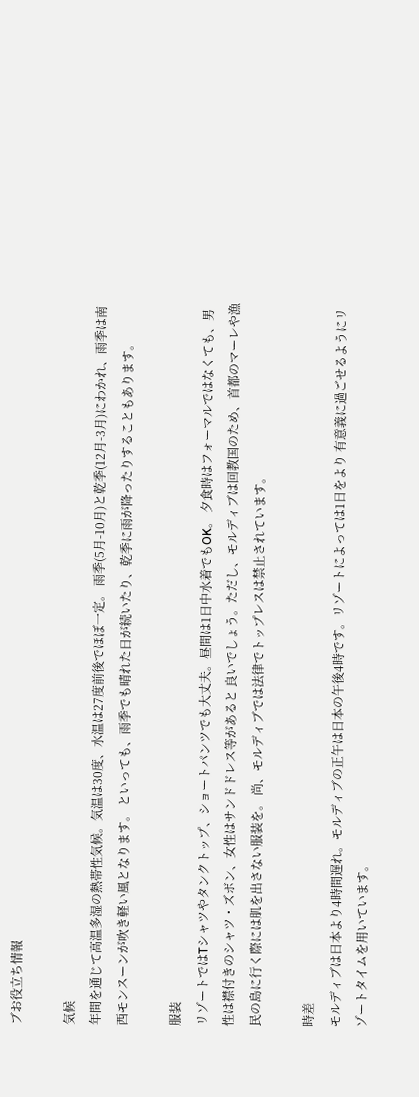ブお役立ち情報

気候
年間を通じて高温多湿の熱帯性気候。気温は30度、水温は27度前後でほぼ一定。 雨季(5月-10月)と乾季(12月-3月)にわかれ、雨季は南西モンスーンが吹き軽い風となります。 といっても、雨季でも晴れた日が続いたり、乾季に雨が降ったりすることもあります。

服装
リゾートではTシャツやタンクトップ、ショートパンツでも大丈夫。昼間は1日中水着でもOK。 夕食時はフォーマルではなくても、男性は襟付きのシャツ・ズボン、女性はサンドドレス等があると 良いでしょう。ただし、モルディブは回教国のため、首都のマーレや漁民の島に行く際には肌を出さない服装を。 尚、モルディブでは法律でトップレスは禁止されています。

時差
モルディブは日本より4時間遅れ。モルディブの正午は日本の午後4時です。リゾートによっては1日をより 有意義に過ごせるようにリゾートタイムを用いています。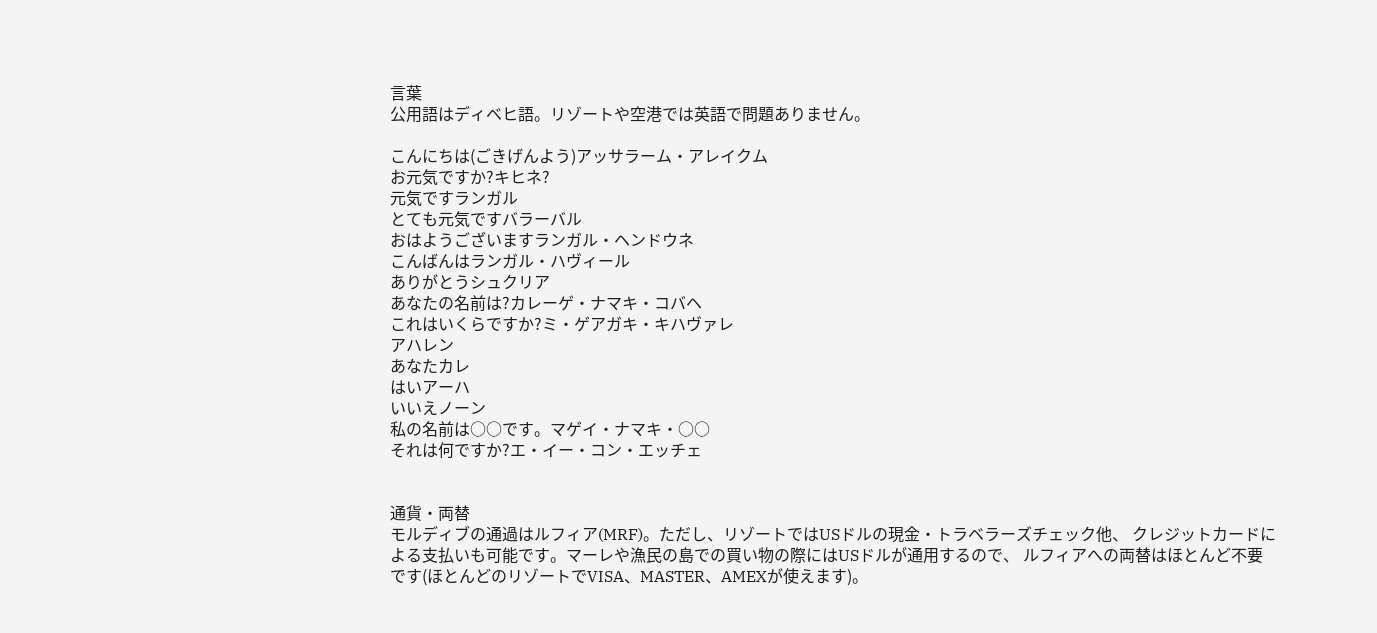言葉
公用語はディベヒ語。リゾートや空港では英語で問題ありません。

こんにちは(ごきげんよう)アッサラーム・アレイクム
お元気ですか?キヒネ?
元気ですランガル
とても元気ですバラーバル
おはようございますランガル・ヘンドウネ
こんばんはランガル・ハヴィール
ありがとうシュクリア
あなたの名前は?カレーゲ・ナマキ・コバヘ
これはいくらですか?ミ・ゲアガキ・キハヴァレ
アハレン
あなたカレ
はいアーハ
いいえノーン
私の名前は○○です。マゲイ・ナマキ・○○
それは何ですか?エ・イー・コン・エッチェ


通貨・両替
モルディブの通過はルフィア(MRF)。ただし、リゾートではUSドルの現金・トラベラーズチェック他、 クレジットカードによる支払いも可能です。マーレや漁民の島での買い物の際にはUSドルが通用するので、 ルフィアへの両替はほとんど不要です(ほとんどのリゾートでVISA、MASTER、AMEXが使えます)。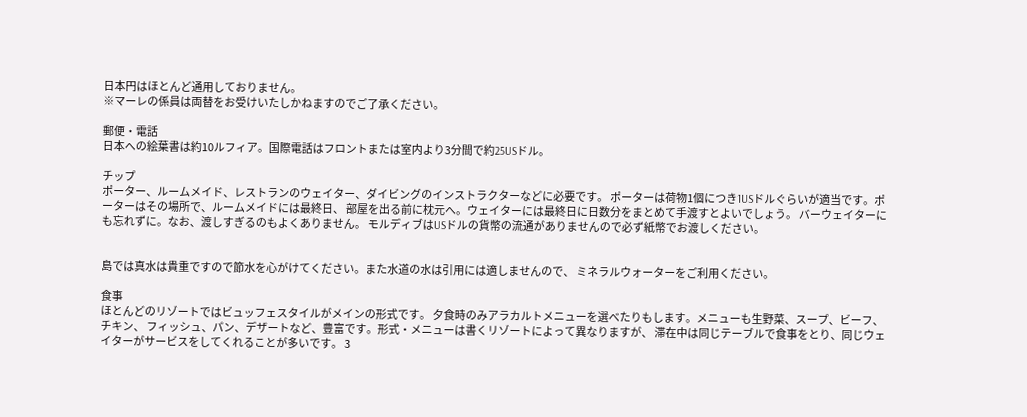日本円はほとんど通用しておりません。
※マーレの係員は両替をお受けいたしかねますのでご了承ください。

郵便・電話
日本への絵葉書は約10ルフィア。国際電話はフロントまたは室内より3分間で約25USドル。

チップ
ポーター、ルームメイド、レストランのウェイター、ダイビングのインストラクターなどに必要です。 ポーターは荷物1個につき1USドルぐらいが適当です。ポーターはその場所で、ルームメイドには最終日、 部屋を出る前に枕元へ。ウェイターには最終日に日数分をまとめて手渡すとよいでしょう。 バーウェイターにも忘れずに。なお、渡しすぎるのもよくありません。 モルディブはUSドルの貨幣の流通がありませんので必ず紙幣でお渡しください。


島では真水は貴重ですので節水を心がけてください。また水道の水は引用には適しませんので、 ミネラルウォーターをご利用ください。

食事
ほとんどのリゾートではビュッフェスタイルがメインの形式です。 夕食時のみアラカルトメニューを選べたりもします。メニューも生野菜、スープ、ビーフ、チキン、 フィッシュ、パン、デザートなど、豊富です。形式・メニューは書くリゾートによって異なりますが、 滞在中は同じテーブルで食事をとり、同じウェイターがサービスをしてくれることが多いです。 3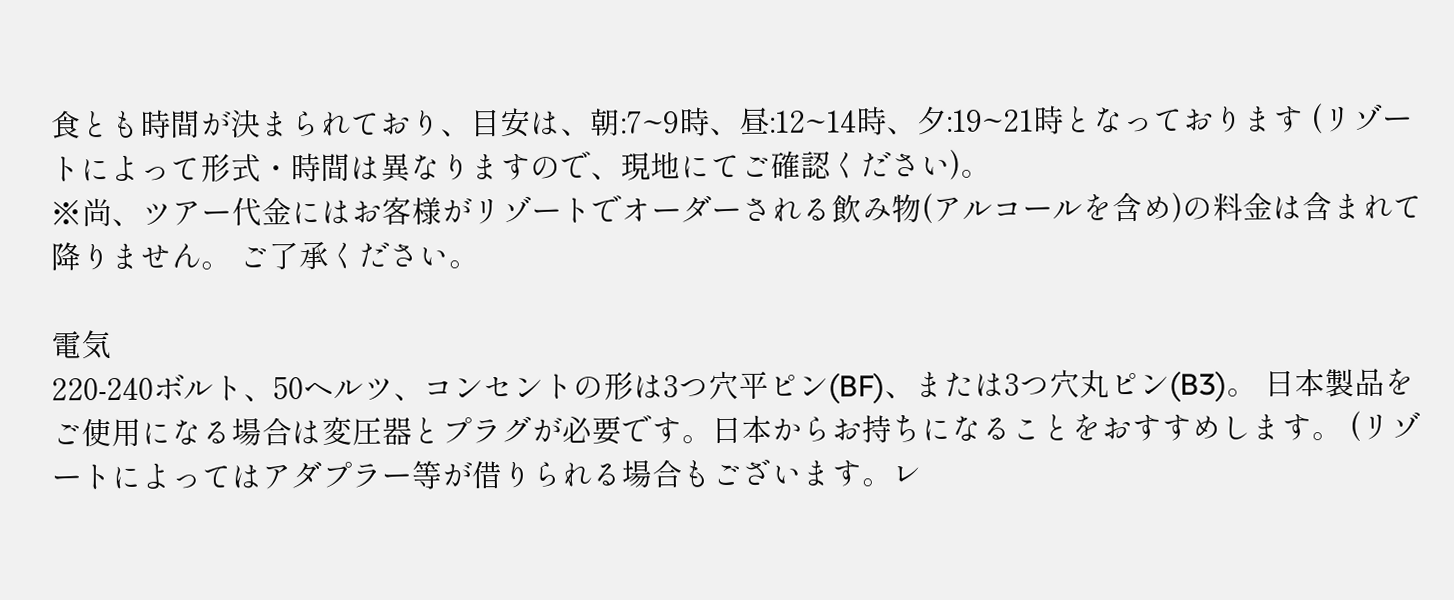食とも時間が決まられており、目安は、朝:7~9時、昼:12~14時、夕:19~21時となっております (リゾートによって形式・時間は異なりますので、現地にてご確認ください)。
※尚、ツアー代金にはお客様がリゾートでオーダーされる飲み物(アルコールを含め)の料金は含まれて降りません。 ご了承ください。

電気
220-240ボルト、50ヘルツ、コンセントの形は3つ穴平ピン(BF)、または3つ穴丸ピン(B3)。 日本製品をご使用になる場合は変圧器とプラグが必要です。日本からお持ちになることをおすすめします。 (リゾートによってはアダプラー等が借りられる場合もございます。レ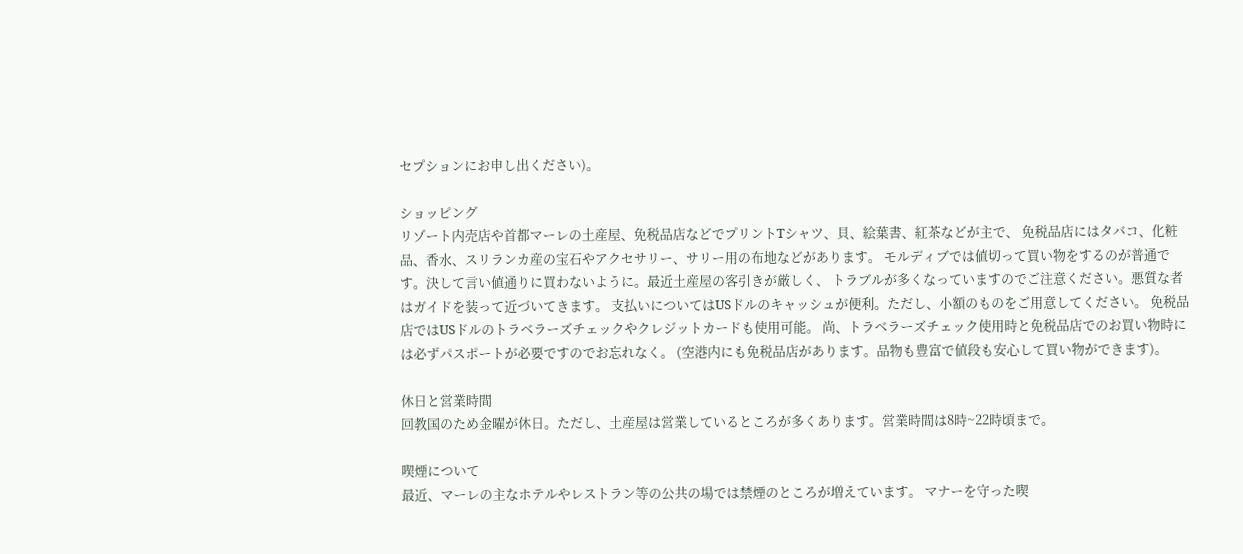セプションにお申し出ください)。

ショッピング
リゾート内売店や首都マーレの土産屋、免税品店などでプリントTシャツ、貝、絵葉書、紅茶などが主で、 免税品店にはタバコ、化粧品、香水、スリランカ産の宝石やアクセサリー、サリー用の布地などがあります。 モルディブでは値切って買い物をするのが普通です。決して言い値通りに買わないように。最近土産屋の客引きが厳しく、 トラブルが多くなっていますのでご注意ください。悪質な者はガイドを装って近づいてきます。 支払いについてはUSドルのキャッシュが便利。ただし、小額のものをご用意してください。 免税品店ではUSドルのトラベラーズチェックやクレジットカードも使用可能。 尚、トラベラーズチェック使用時と免税品店でのお買い物時には必ずパスポートが必要ですのでお忘れなく。 (空港内にも免税品店があります。品物も豊富で値段も安心して買い物ができます)。

休日と営業時間
回教国のため金曜が休日。ただし、土産屋は営業しているところが多くあります。営業時間は8時~22時頃まで。

喫煙について
最近、マーレの主なホテルやレストラン等の公共の場では禁煙のところが増えています。 マナーを守った喫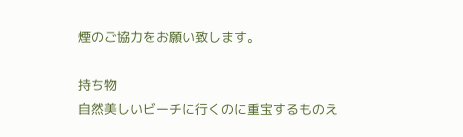煙のご協力をお願い致します。

持ち物
自然美しいビーチに行くのに重宝するものえ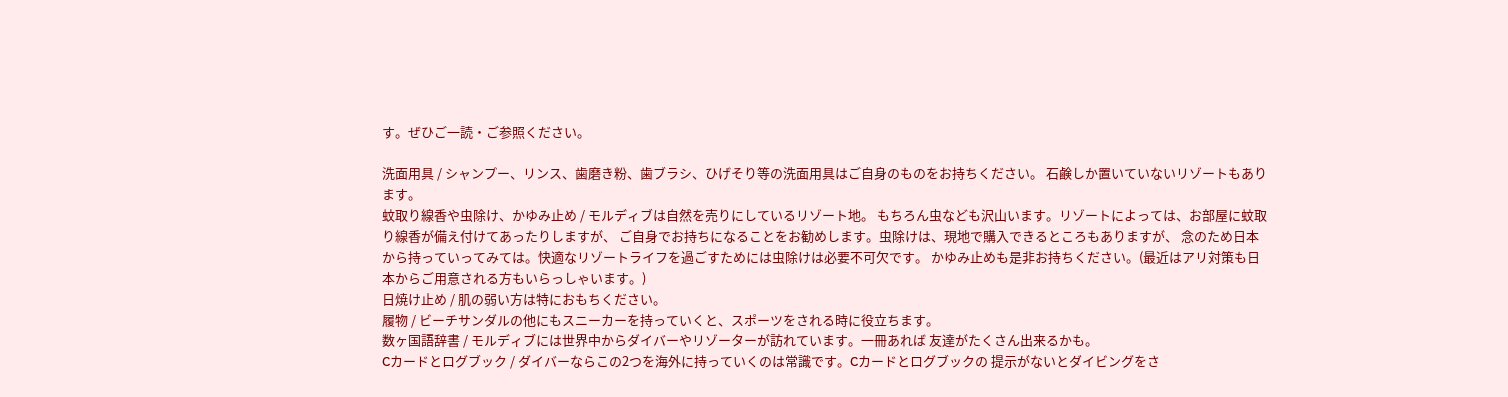す。ぜひご一読・ご参照ください。

洗面用具 / シャンプー、リンス、歯磨き粉、歯ブラシ、ひげそり等の洗面用具はご自身のものをお持ちください。 石鹸しか置いていないリゾートもあります。
蚊取り線香や虫除け、かゆみ止め / モルディブは自然を売りにしているリゾート地。 もちろん虫なども沢山います。リゾートによっては、お部屋に蚊取り線香が備え付けてあったりしますが、 ご自身でお持ちになることをお勧めします。虫除けは、現地で購入できるところもありますが、 念のため日本から持っていってみては。快適なリゾートライフを過ごすためには虫除けは必要不可欠です。 かゆみ止めも是非お持ちください。(最近はアリ対策も日本からご用意される方もいらっしゃいます。)
日焼け止め / 肌の弱い方は特におもちください。
履物 / ビーチサンダルの他にもスニーカーを持っていくと、スポーツをされる時に役立ちます。
数ヶ国語辞書 / モルディブには世界中からダイバーやリゾーターが訪れています。一冊あれば 友達がたくさん出来るかも。
Cカードとログブック / ダイバーならこの2つを海外に持っていくのは常識です。Cカードとログブックの 提示がないとダイビングをさ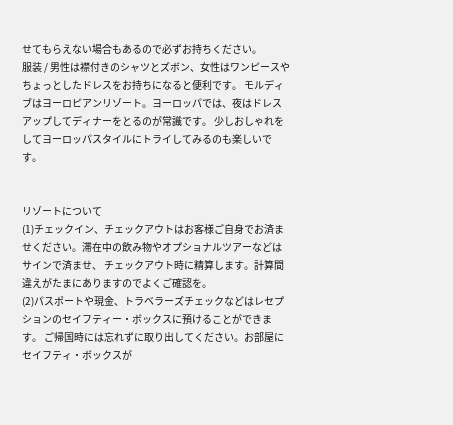せてもらえない場合もあるので必ずお持ちください。
服装 / 男性は襟付きのシャツとズボン、女性はワンピースやちょっとしたドレスをお持ちになると便利です。 モルディブはヨーロピアンリゾート。ヨーロッパでは、夜はドレスアップしてディナーをとるのが常識です。 少しおしゃれをしてヨーロッパスタイルにトライしてみるのも楽しいです。


リゾートについて
(1)チェックイン、チェックアウトはお客様ご自身でお済ませください。滞在中の飲み物やオプショナルツアーなどはサインで済ませ、 チェックアウト時に精算します。計算間違えがたまにありますのでよくご確認を。
(2)パスポートや現金、トラベラーズチェックなどはレセプションのセイフティー・ボックスに預けることができます。 ご帰国時には忘れずに取り出してください。お部屋にセイフティ・ボックスが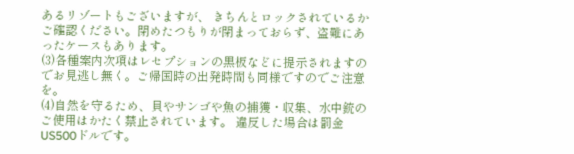あるリゾートもございますが、 きちんとロックされているかご確認ください。閉めたつもりが閉まっておらず、盗難にあったケースもあります。
(3)各種案内次項はレセプションの黒板などに提示されますのでお見逃し無く。ご帰国時の出発時間も同様ですのでご注意を。
(4)自然を守るため、貝やサンゴや魚の捕獲・収集、水中銃のご使用はかたく禁止されています。 違反した場合は罰金US500ドルです。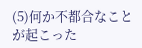(5)何か不都合なことが起こった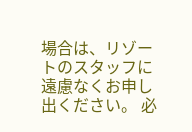場合は、リゾートのスタッフに遠慮なくお申し出ください。 必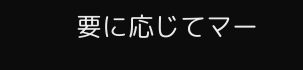要に応じてマー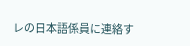レの日本語係員に連絡す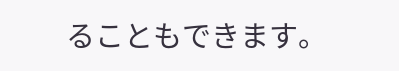ることもできます。